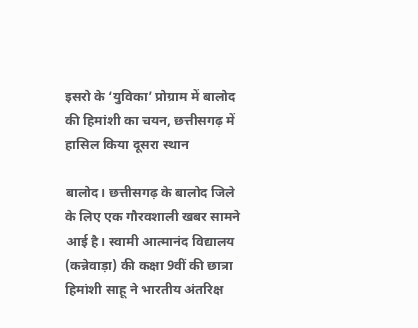इसरो के ‘युविका’ प्रोग्राम में बालोद की हिमांशी का चयन, छत्तीसगढ़ में हासिल किया दूसरा स्थान

बालोद। छत्तीसगढ़ के बालोद जिले के लिए एक गौरवशाली खबर सामने आई है। स्वामी आत्मानंद विद्यालय (कन्नेवाड़ा) की कक्षा 9वीं की छात्रा हिमांशी साहू ने भारतीय अंतरिक्ष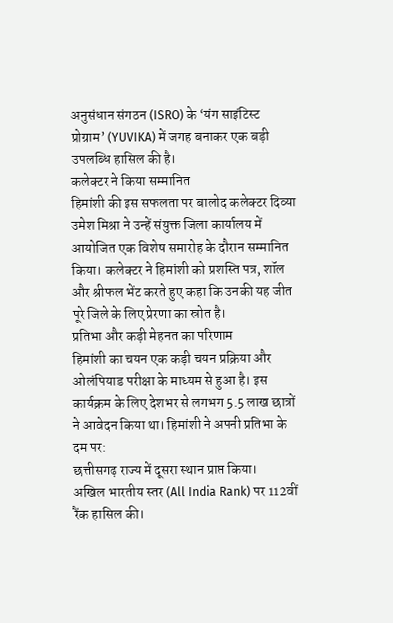अनुसंधान संगठन (ISRO) के ‘यंग साइंटिस्ट प्रोग्राम’ (YUVIKA) में जगह बनाकर एक बड़ी उपलब्धि हासिल की है।
कलेक्टर ने किया सम्मानित
हिमांशी की इस सफलता पर बालोद कलेक्टर दिव्या उमेश मिश्रा ने उन्हें संयुक्त जिला कार्यालय में आयोजित एक विशेष समारोह के दौरान सम्मानित किया। कलेक्टर ने हिमांशी को प्रशस्ति पत्र, शॉल और श्रीफल भेंट करते हुए कहा कि उनकी यह जीत पूरे जिले के लिए प्रेरणा का स्रोत है।
प्रतिभा और कड़ी मेहनत का परिणाम
हिमांशी का चयन एक कड़ी चयन प्रक्रिया और ओलंपियाड परीक्षा के माध्यम से हुआ है। इस कार्यक्रम के लिए देशभर से लगभग 5.5 लाख छात्रों ने आवेदन किया था। हिमांशी ने अपनी प्रतिभा के दम पर:
छत्तीसगढ़ राज्य में दूसरा स्थान प्राप्त किया।
अखिल भारतीय स्तर (All India Rank) पर 112वीं रैंक हासिल की।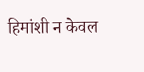हिमांशी न केवल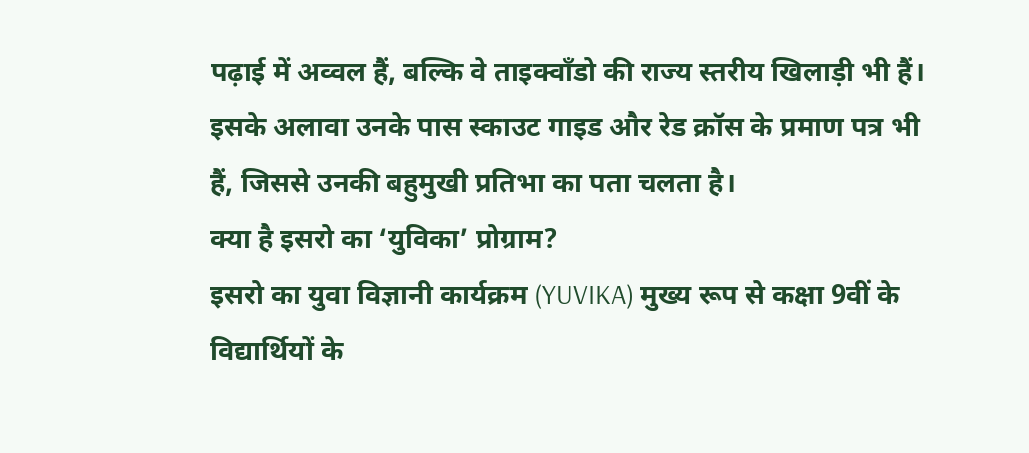पढ़ाई में अव्वल हैं, बल्कि वे ताइक्वॉंडो की राज्य स्तरीय खिलाड़ी भी हैं। इसके अलावा उनके पास स्काउट गाइड और रेड क्रॉस के प्रमाण पत्र भी हैं, जिससे उनकी बहुमुखी प्रतिभा का पता चलता है।
क्या है इसरो का ‘युविका’ प्रोग्राम?
इसरो का युवा विज्ञानी कार्यक्रम (YUVIKA) मुख्य रूप से कक्षा 9वीं के विद्यार्थियों के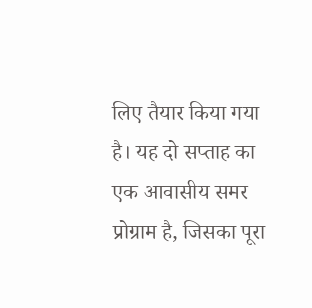लिए तैयार किया गया है। यह दो सप्ताह का एक आवासीय समर प्रोग्राम है, जिसका पूरा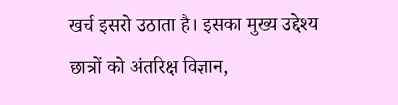खर्च इसरो उठाता है। इसका मुख्य उद्देश्य छात्रों को अंतरिक्ष विज्ञान,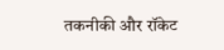तकनीकी और रॉकेट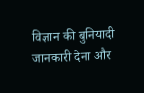विज्ञान की बुनियादी जानकारी देना और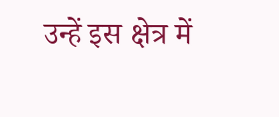उन्हें इस क्षेत्र में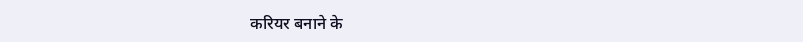करियर बनाने के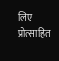लिए प्रोत्साहित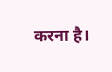करना है।